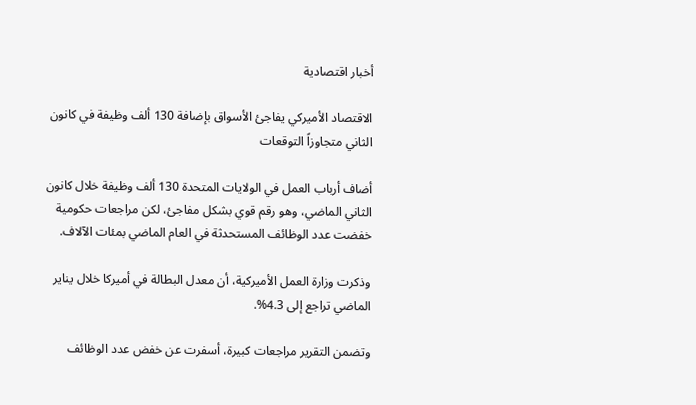أخبار اقتصادية

الاقتصاد الأميركي يفاجئ الأسواق بإضافة 130 ألف وظيفة في كانون الثاني متجاوزاً التوقعات

أضاف أرباب العمل في الولايات المتحدة 130 ألف وظيفة خلال كانون الثاني الماضي، وهو رقم قوي بشكل مفاجئ، لكن مراجعات حكومية خفضت عدد الوظائف المستحدثة في العام الماضي بمئات الآلاف.

وذكرت وزارة العمل الأميركية، أن معدل البطالة في أميركا خلال يناير الماضي تراجع إلى 4.3%.

وتضمن التقرير مراجعات كبيرة، أسفرت عن خفض عدد الوظائف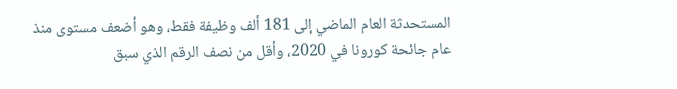المستحدثة العام الماضي إلى 181 ألف وظيفة فقط، وهو أضعف مستوى منذ عام جائحة كورونا في 2020، وأقل من نصف الرقم الذي سبق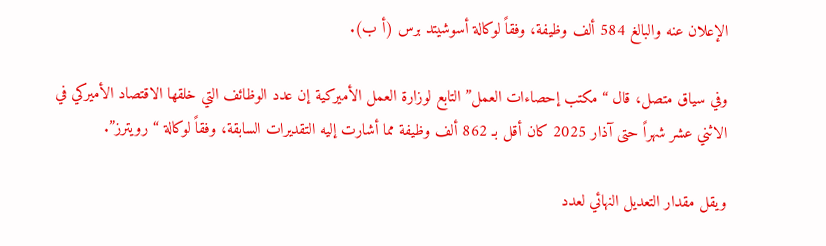الإعلان عنه والبالغ 584 ألف وظيفة، وفقاً لوكالة أسوشيتد برس (أ ب).

وفي سياق متصل، قال “مكتب إحصاءات العمل” التابع لوزارة العمل الأميركية إن عدد الوظائف التي خلقها الاقتصاد الأميركي في الاثني عشر شهراً حتى آذار 2025 كان أقل بـ 862 ألف وظيفة مما أشارت إليه التقديرات السابقة، وفقاً لوكالة “رويترز”.

ويقل مقدار التعديل النهائي لعدد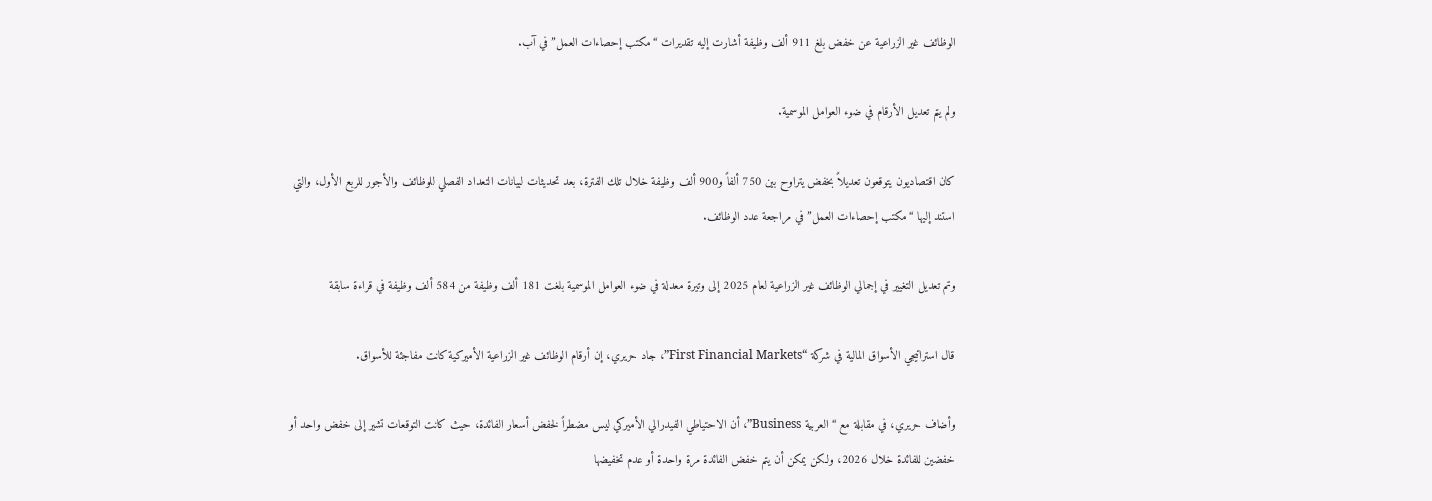الوظائف غير الزراعية عن خفض بلغ 911 ألف وظيفة أشارت إليه تقديرات “مكتب إحصاءات العمل” في آب.

ولم يتم تعديل الأرقام في ضوء العوامل الموسمية.

كان اقتصاديون يتوقعون تعديلاً بخفض يتراوح بين 750 ألفاً و900 ألف وظيفة خلال تلك الفترة، بعد تحديثات لبيانات التعداد الفصلي للوظائف والأجور للربع الأول، والتي استند إليها “مكتب إحصاءات العمل” في مراجعة عدد الوظائف.

وتم تعديل التغيير في إجمالي الوظائف غير الزراعية لعام 2025 إلى وتيرة معدلة في ضوء العوامل الموسمية بلغت 181 ألف وظيفة من 584 ألف وظيفة في قراءة سابقة

قال استراتيجي الأسواق المالية في شركة “First Financial Markets”، جاد حريري، إن أرقام الوظائف غير الزراعية الأميركية كانت مفاجئة للأسواق.

وأضاف حريري، في مقابلة مع “العربية Business”، أن الاحتياطي الفيدرالي الأميركي ليس مضطراً لخفض أسعار الفائدة، حيث كانت التوقعات تشير إلى خفض واحد أو خفضين للفائدة خلال 2026، ولكن يمكن أن يتم خفض الفائدة مرة واحدة أو عدم تخفيضها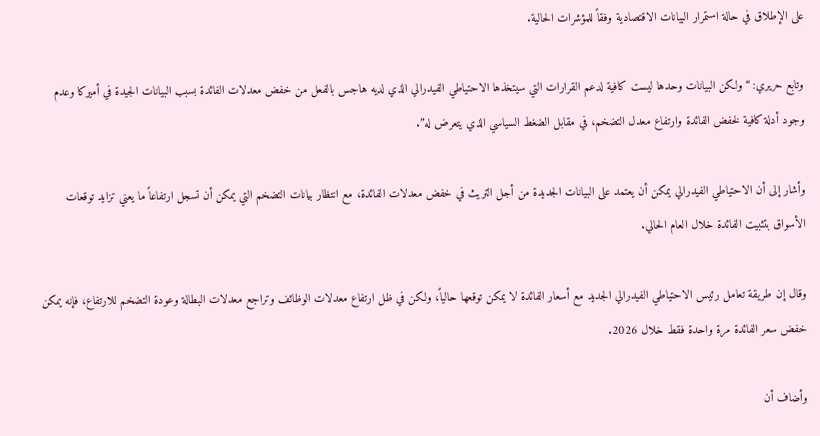على الإطلاق في حالة استمرار البيانات الاقتصادية وفقاً للمؤشرات الحالية.

وتابع حريري: “ولكن البيانات وحدها ليست كافية لدعم القرارات التي سيتخذها الاحتياطي الفيدرالي الذي لديه هاجس بالفعل من خفض معدلات الفائدة بسبب البيانات الجيدة في أميركا وعدم وجود أدلة كافية لخفض الفائدة وارتفاع معدل التضخم، في مقابل الضغط السياسي الذي يتعرض له”.

وأشار إلى أن الاحتياطي الفيدرالي يمكن أن يعتمد على البيانات الجديدة من أجل التريث في خفض معدلات الفائدة، مع انتظار بيانات التضخم التي يمكن أن تسجل ارتفاعاً ما يعني تزايد توقعات الأسواق بتثبيت الفائدة خلال العام الحالي.

وقال إن طريقة تعامل رئيس الاحتياطي الفيدرالي الجديد مع أسعار الفائدة لا يمكن توقعها حالياً، ولكن في ظل ارتفاع معدلات الوظائف وتراجع معدلات البطالة وعودة التضخم للارتفاع، فإنه يمكن خفض سعر الفائدة مرة واحدة فقط خلال 2026.

وأضاف أن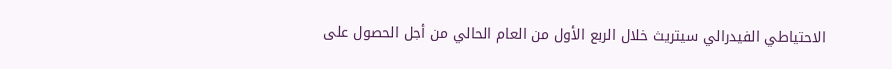الاحتياطي الفيدرالي سيتريث خلال الربع الأول من العام الحالي من أجل الحصول على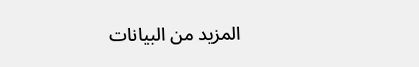المزيد من البيانات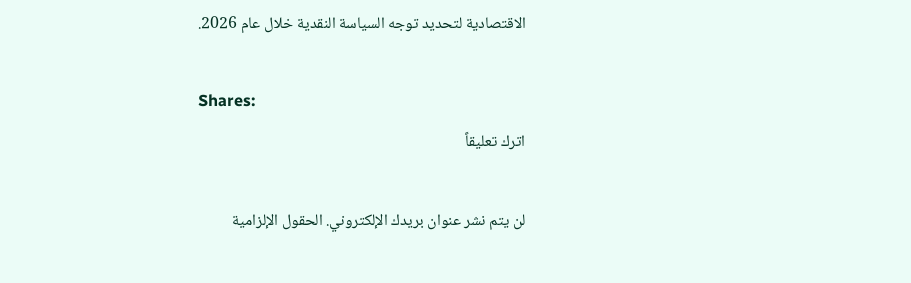الاقتصادية لتحديد توجه السياسة النقدية خلال عام 2026.

Shares:
اترك تعليقاً

لن يتم نشر عنوان بريدك الإلكتروني. الحقول الإلزامية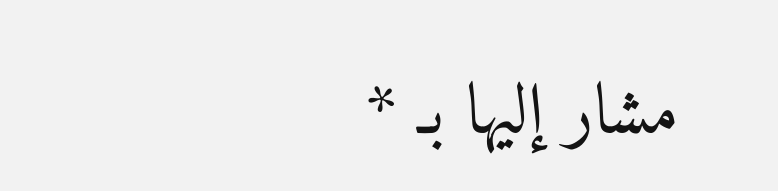مشار إليها بـ *